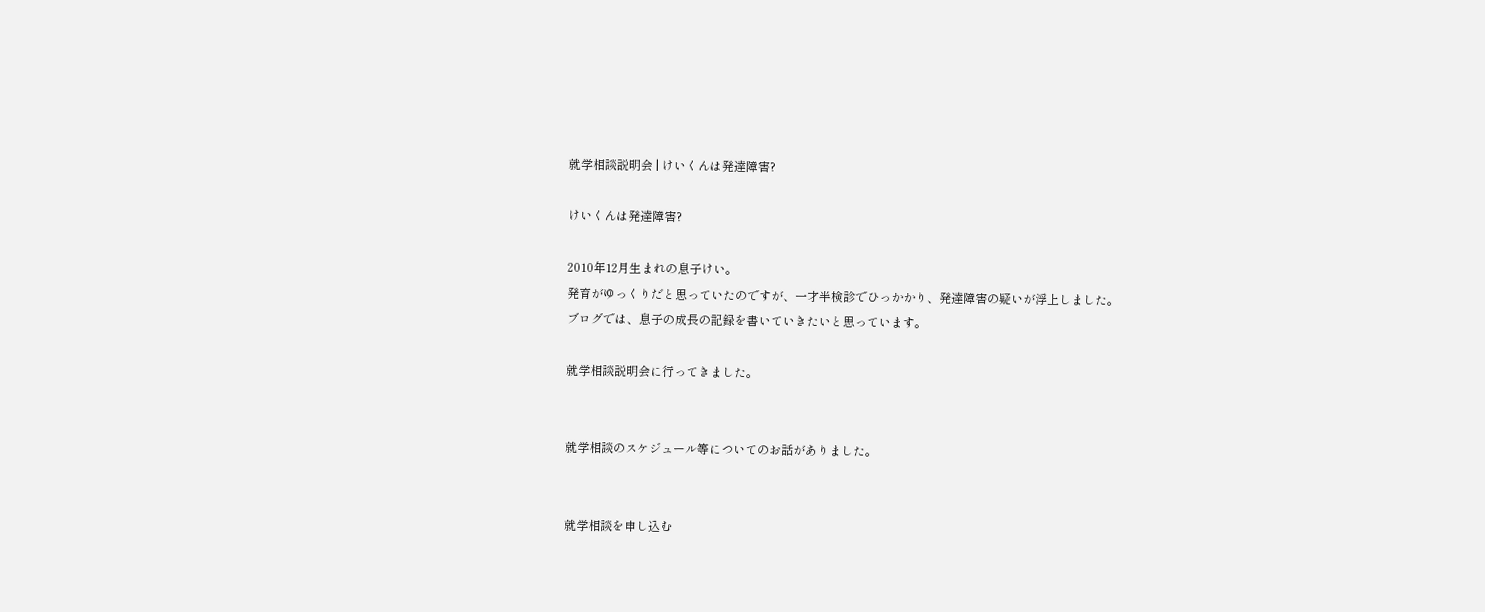就学相談説明会 | けいくんは発達障害?

けいくんは発達障害?

2010年12月生まれの息子けい。
発育がゆっくりだと思っていたのですが、一才半検診でひっかかり、発達障害の疑いが浮上しました。
ブログでは、息子の成長の記録を書いていきたいと思っています。

就学相談説明会に行ってきました。


就学相談のスケジュール等についてのお話がありました。


就学相談を申し込む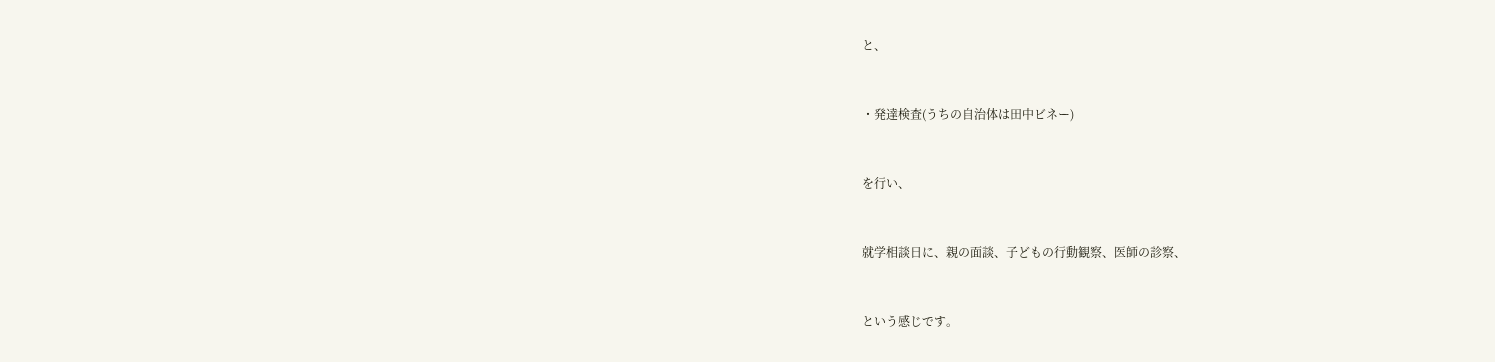と、


・発達検査(うちの自治体は田中ビネー)


を行い、


就学相談日に、親の面談、子どもの行動観察、医師の診察、


という感じです。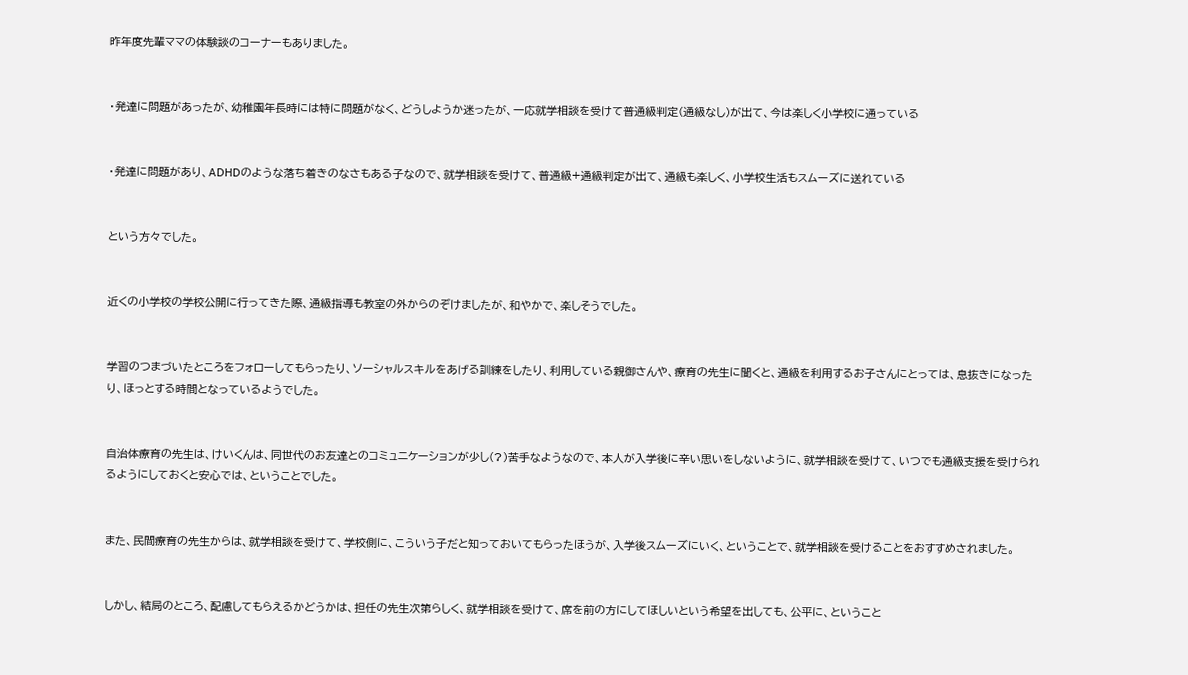昨年度先輩ママの体験談のコーナーもありました。


・発達に問題があったが、幼稚園年長時には特に問題がなく、どうしようか迷ったが、一応就学相談を受けて普通級判定(通級なし)が出て、今は楽しく小学校に通っている


・発達に問題があり、ADHDのような落ち着きのなさもある子なので、就学相談を受けて、普通級+通級判定が出て、通級も楽しく、小学校生活もスムーズに送れている


という方々でした。


近くの小学校の学校公開に行ってきた際、通級指導も教室の外からのぞけましたが、和やかで、楽しそうでした。


学習のつまづいたところをフォローしてもらったり、ソーシャルスキルをあげる訓練をしたり、利用している親御さんや、療育の先生に聞くと、通級を利用するお子さんにとっては、息抜きになったり、ほっとする時間となっているようでした。


自治体療育の先生は、けいくんは、同世代のお友達とのコミュニケーションが少し(?)苦手なようなので、本人が入学後に辛い思いをしないように、就学相談を受けて、いつでも通級支援を受けられるようにしておくと安心では、ということでした。


また、民間療育の先生からは、就学相談を受けて、学校側に、こういう子だと知っておいてもらったほうが、入学後スムーズにいく、ということで、就学相談を受けることをおすすめされました。


しかし、結局のところ、配慮してもらえるかどうかは、担任の先生次第らしく、就学相談を受けて、席を前の方にしてほしいという希望を出しても、公平に、ということ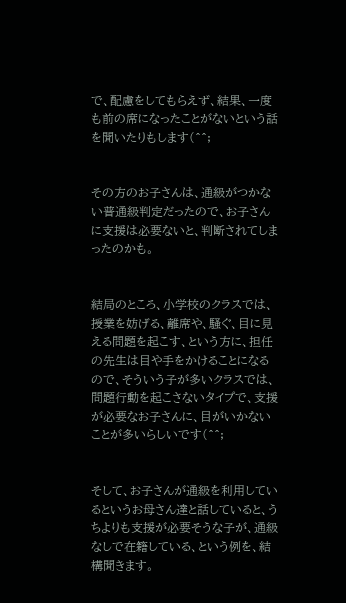で、配慮をしてもらえず、結果、一度も前の席になったことがないという話を聞いたりもします(^^;


その方のお子さんは、通級がつかない普通級判定だったので、お子さんに支援は必要ないと、判断されてしまったのかも。


結局のところ、小学校のクラスでは、授業を妨げる、離席や、騒ぐ、目に見える問題を起こす、という方に、担任の先生は目や手をかけることになるので、そういう子が多いクラスでは、問題行動を起こさないタイプで、支援が必要なお子さんに、目がいかないことが多いらしいです(^^;


そして、お子さんが通級を利用しているというお母さん達と話していると、うちよりも支援が必要そうな子が、通級なしで在籍している、という例を、結構聞きます。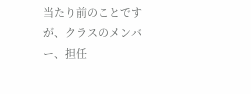当たり前のことですが、クラスのメンバー、担任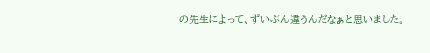の先生によって、ずいぶん違うんだなぁと思いました。